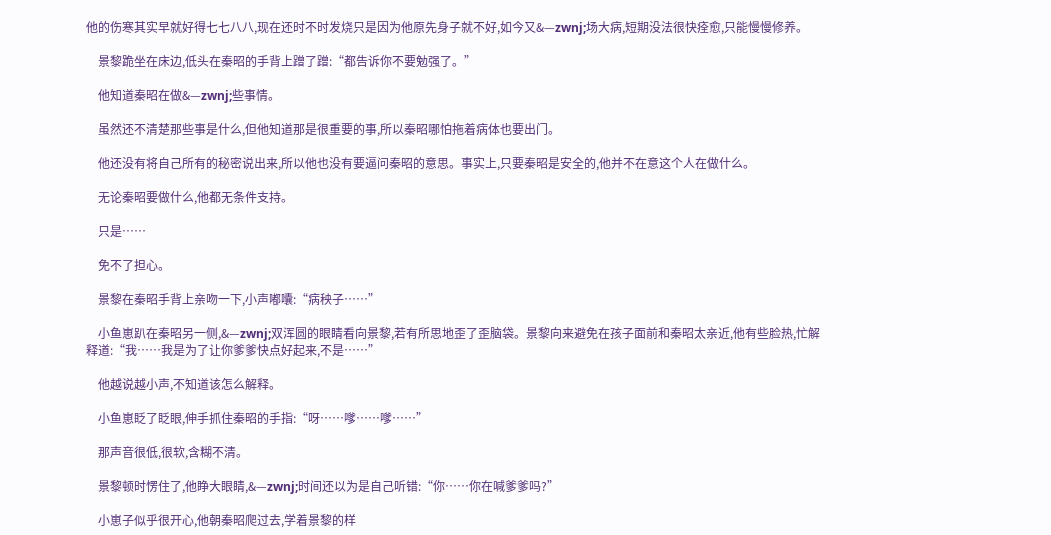他的伤寒其实早就好得七七八八,现在还时不时发烧只是因为他原先身子就不好,如今又&—zwnj;场大病,短期没法很快痊愈,只能慢慢修养。

    景黎跪坐在床边,低头在秦昭的手背上蹭了蹭:“都告诉你不要勉强了。”

    他知道秦昭在做&—zwnj;些事情。

    虽然还不清楚那些事是什么,但他知道那是很重要的事,所以秦昭哪怕拖着病体也要出门。

    他还没有将自己所有的秘密说出来,所以他也没有要逼问秦昭的意思。事实上,只要秦昭是安全的,他并不在意这个人在做什么。

    无论秦昭要做什么,他都无条件支持。

    只是……

    免不了担心。

    景黎在秦昭手背上亲吻一下,小声嘟囔:“病秧子……”

    小鱼崽趴在秦昭另一侧,&—zwnj;双浑圆的眼睛看向景黎,若有所思地歪了歪脑袋。景黎向来避免在孩子面前和秦昭太亲近,他有些脸热,忙解释道:“我……我是为了让你爹爹快点好起来,不是……”

    他越说越小声,不知道该怎么解释。

    小鱼崽眨了眨眼,伸手抓住秦昭的手指:“呀……嗲……嗲……”

    那声音很低,很软,含糊不清。

    景黎顿时愣住了,他睁大眼睛,&—zwnj;时间还以为是自己听错:“你……你在喊爹爹吗?”

    小崽子似乎很开心,他朝秦昭爬过去,学着景黎的样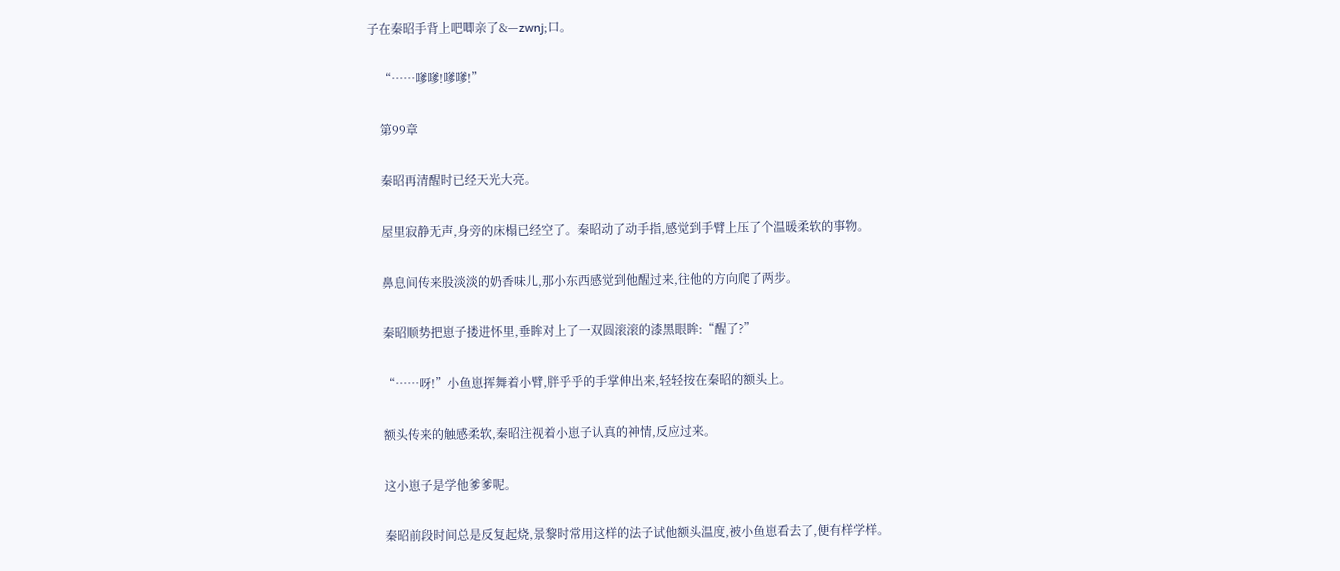子在秦昭手背上吧唧亲了&—zwnj;口。

    “……嗲嗲!嗲嗲!”

    第99章

    秦昭再清醒时已经天光大亮。

    屋里寂静无声,身旁的床榻已经空了。秦昭动了动手指,感觉到手臂上压了个温暖柔软的事物。

    鼻息间传来股淡淡的奶香味儿,那小东西感觉到他醒过来,往他的方向爬了两步。

    秦昭顺势把崽子搂进怀里,垂眸对上了一双圆滚滚的漆黑眼眸:“醒了?”

    “……呀!”小鱼崽挥舞着小臂,胖乎乎的手掌伸出来,轻轻按在秦昭的额头上。

    额头传来的触感柔软,秦昭注视着小崽子认真的神情,反应过来。

    这小崽子是学他爹爹呢。

    秦昭前段时间总是反复起烧,景黎时常用这样的法子试他额头温度,被小鱼崽看去了,便有样学样。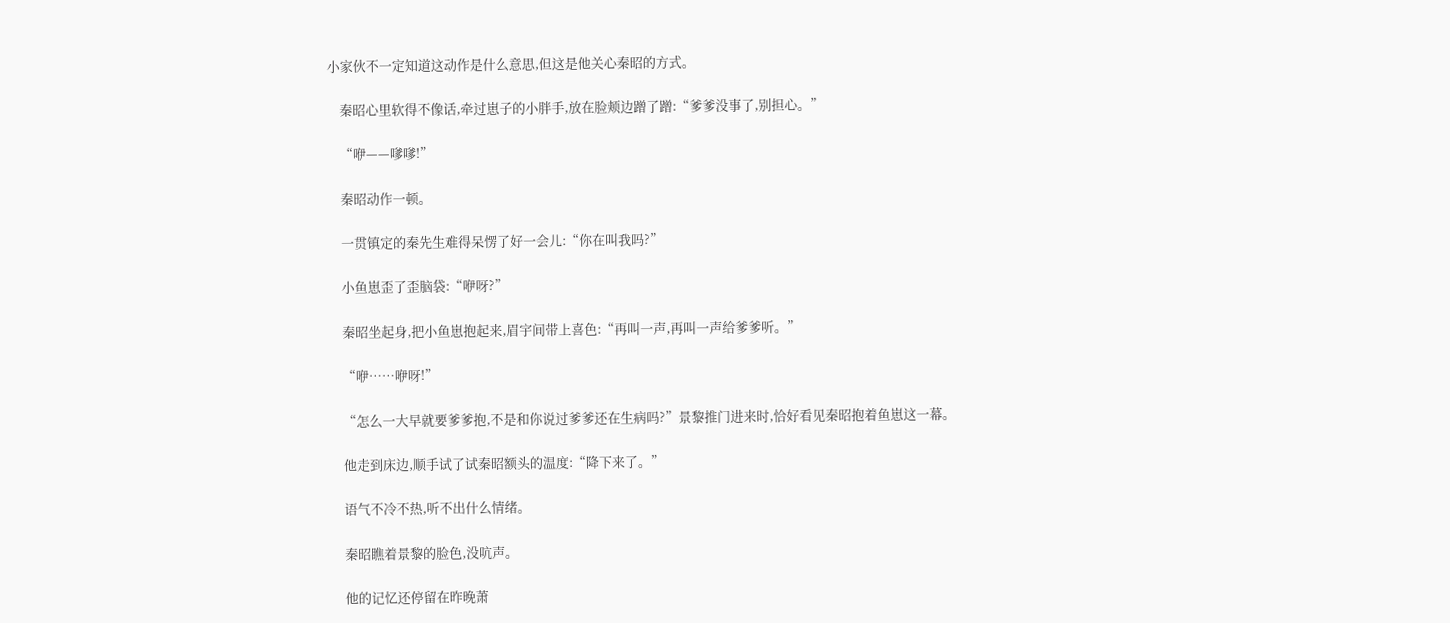小家伙不一定知道这动作是什么意思,但这是他关心秦昭的方式。

    秦昭心里软得不像话,牵过崽子的小胖手,放在脸颊边蹭了蹭:“爹爹没事了,别担心。”

    “咿——嗲嗲!”

    秦昭动作一顿。

    一贯镇定的秦先生难得呆愣了好一会儿:“你在叫我吗?”

    小鱼崽歪了歪脑袋:“咿呀?”

    秦昭坐起身,把小鱼崽抱起来,眉宇间带上喜色:“再叫一声,再叫一声给爹爹听。”

    “咿……咿呀!”

    “怎么一大早就要爹爹抱,不是和你说过爹爹还在生病吗?”景黎推门进来时,恰好看见秦昭抱着鱼崽这一幕。

    他走到床边,顺手试了试秦昭额头的温度:“降下来了。”

    语气不冷不热,听不出什么情绪。

    秦昭瞧着景黎的脸色,没吭声。

    他的记忆还停留在昨晚萧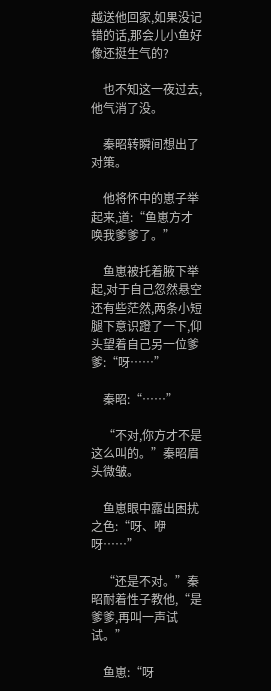越送他回家,如果没记错的话,那会儿小鱼好像还挺生气的?

    也不知这一夜过去,他气消了没。

    秦昭转瞬间想出了对策。

    他将怀中的崽子举起来,道:“鱼崽方才唤我爹爹了。”

    鱼崽被托着腋下举起,对于自己忽然悬空还有些茫然,两条小短腿下意识蹬了一下,仰头望着自己另一位爹爹:“呀……”

    秦昭:“……”

    “不对,你方才不是这么叫的。”秦昭眉头微皱。

    鱼崽眼中露出困扰之色:“呀、咿呀……”

    “还是不对。”秦昭耐着性子教他,“是爹爹,再叫一声试试。”

    鱼崽:“呀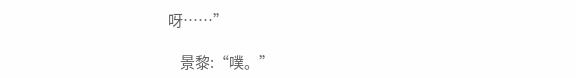呀……”

    景黎:“噗。”